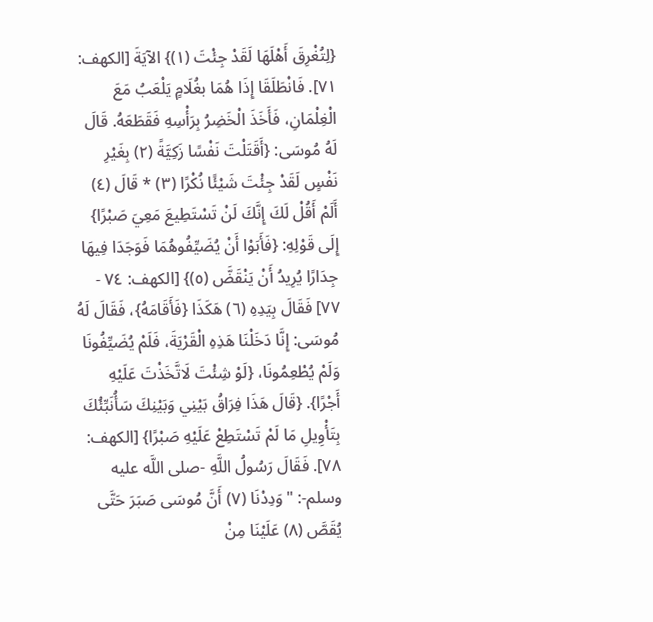{لِتُغْرِقَ أَهْلَهَا لَقَدْ جِئْتَ (١)} الآيَةَ [الكهف: ٧١]. فَانْطَلَقَا إِذَا هُمَا بغُلَامٍ يَلْعَبُ مَعَ الْغِلْمَانِ، فَأَخَذَ الْخَضِرُ بِرَأْسِهِ فَقَطَعَهُ. قَالَ لَهُ مُوسَى: {أَقَتَلْتَ نَفْسًا زَكِيَّةً (٢) بِغَيْرِ نَفْسٍ لَقَدْ جِئْتَ شَيْئًا نُكْرًا (٣) * قَالَ (٤) أَلَمْ أَقُلْ لَكَ إِنَّكَ لَنْ تَسْتَطِيعَ مَعِيَ صَبْرًا} إِلَى قَوْلِهِ: {فَأَبَوْا أَنْ يُضَيِّفُوهُمَا فَوَجَدَا فِيهَا جِدَارًا يُرِيدُ أَنْ يَنْقَضَّ (٥)} [الكهف: ٧٤ - ٧٧] فَقَالَ بِيَدِهِ (٦) هَكَذَا {فَأَقَامَهُ}، فَقَالَ لَهُ مُوسَى: إِنَّا دَخَلْنَا هَذِهِ الْقَرْيَةَ، فَلَمْ يُضَيِّفُونَا وَلَمْ يُطْعِمُونَا، {لَوْ شِئْتَ لَاتَّخَذْتَ عَلَيْهِ أَجْرًا}. {قَالَ هَذَا فِرَاقُ بَيْنِي وَبَيْنِكَ سَأُنَبِّئُكَ بِتَأْوِيلِ مَا لَمْ تَسْتَطِعْ عَلَيْهِ صَبْرًا} [الكهف: ٧٨]. فَقَالَ رَسُولُ اللَّهِ -صلى اللَّه عليه وسلم-: "وَدِدْنَا (٧) أَنَّ مُوسَى صَبَرَ حَتَّى يُقَصَّ (٨) عَلَيْنَا مِنْ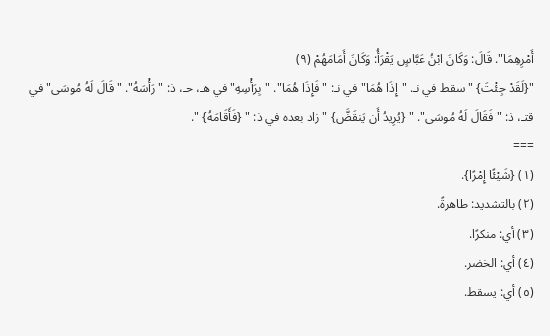أَمْرِهِمَا". قَالَ: وَكَانَ ابْنُ عَبَّاسٍ يَقْرَأُ: وَكَانَ أَمَامَهُمْ (٩)
"{لَقَدْ جِئْتَ} " سقط في نـ. "إِذَا هُمَا" في نـ: "فَإِذَا هُمَا". "بِرَأْسِهِ" في هـ، حـ، ذ: "رَأْسَهُ". "قَالَ لَهُ مُوسَى" في قتـ، ذ: "فَقَالَ لَهُ مُوسَى". " {يُرِيدُ أَن يَنقَضَّ} " زاد بعده في ذ: " {فَأَقَامَهُ} ".
===
(١) {شَيْئًا إِمْرًا}.
(٢) بالتشديد: طاهرةً.
(٣) أي: منكرًا.
(٤) أي: الخضر.
(٥) أي: يسقط.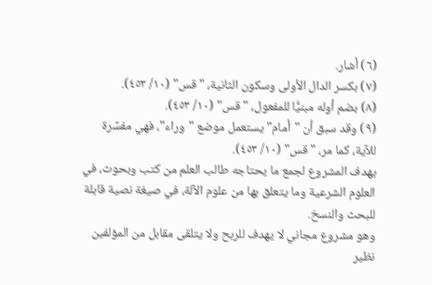(٦) أشار.
(٧) بكسر الدال الأولى وسكون الثانية، "قس" (١٠/ ٤٥٣).
(٨) بضم أوله مبنيًّا للمفعول، "قس" (١٠/ ٤٥٣).
(٩) وقد سبق أن "أمام" يستعمل موضع "وراء"، فهي مفسِّرة للآية، كما مر، "قس" (١٠/ ٤٥٣).
يهدف المشروع لجمع ما يحتاجه طالب العلم من كتب وبحوث، في العلوم الشرعية وما يتعلق بها من علوم الآلة، في صيغة نصية قابلة للبحث والنسخ.
وهو مشروع مجاني لا يهدف للربح ولا يتلقى مقابل من المؤلفين نظير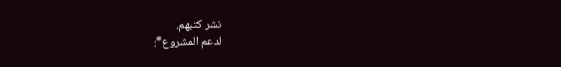نشر كتبهم.
لدعم المشروع*: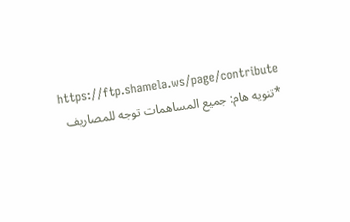https://ftp.shamela.ws/page/contribute
*تنويه هام: جميع المساهمات توجه للمصاريف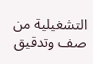التشغيلية من صف وتدقيق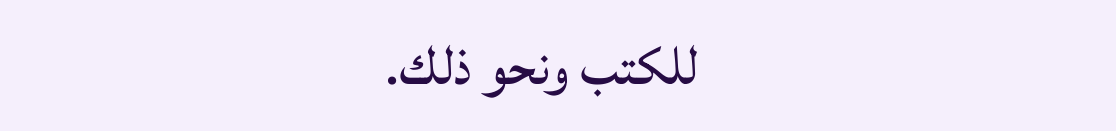للكتب ونحو ذلك.